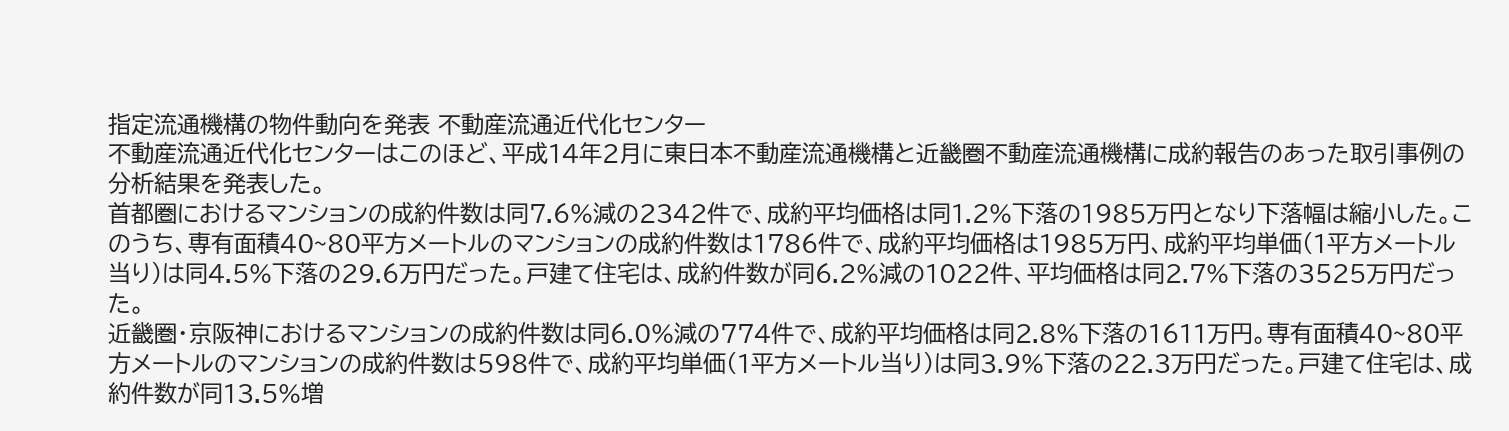指定流通機構の物件動向を発表 不動産流通近代化センター
不動産流通近代化センターはこのほど、平成14年2月に東日本不動産流通機構と近畿圏不動産流通機構に成約報告のあった取引事例の分析結果を発表した。
首都圏におけるマンションの成約件数は同7.6%減の2342件で、成約平均価格は同1.2%下落の1985万円となり下落幅は縮小した。このうち、専有面積40~80平方メートルのマンションの成約件数は1786件で、成約平均価格は1985万円、成約平均単価(1平方メートル当り)は同4.5%下落の29.6万円だった。戸建て住宅は、成約件数が同6.2%減の1022件、平均価格は同2.7%下落の3525万円だった。
近畿圏・京阪神におけるマンションの成約件数は同6.0%減の774件で、成約平均価格は同2.8%下落の1611万円。専有面積40~80平方メートルのマンションの成約件数は598件で、成約平均単価(1平方メートル当り)は同3.9%下落の22.3万円だった。戸建て住宅は、成約件数が同13.5%増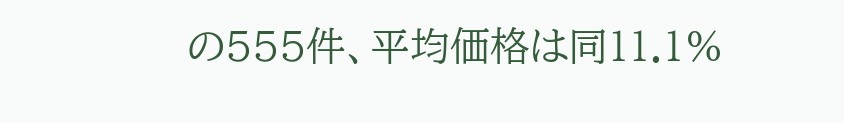の555件、平均価格は同11.1%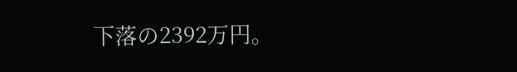下落の2392万円。